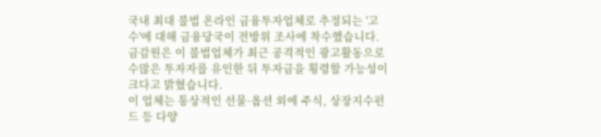국내 최대 불법 온라인 금융투자업체로 추정되는 '고수'에 대해 금융당국이 전방위 조사에 착수했습니다.
금감원은 이 불법업체가 최근 공격적인 광고활동으로 수많은 투자자를 유인한 뒤 투자금을 횡령할 가능성이 크다고 밝혔습니다.
이 업체는 통상적인 선물·옵션 외에 주식, 상장지수펀드 등 다양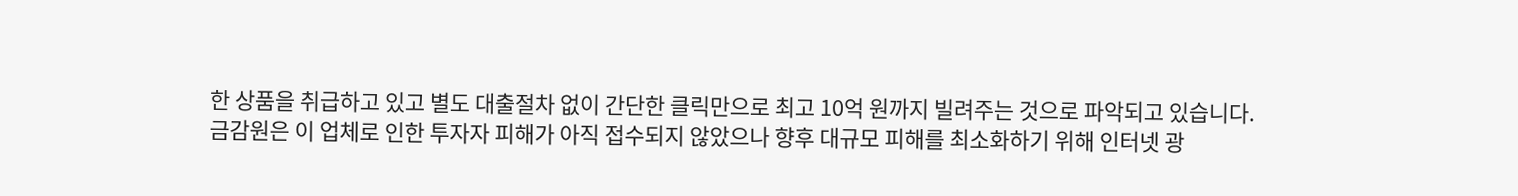한 상품을 취급하고 있고 별도 대출절차 없이 간단한 클릭만으로 최고 10억 원까지 빌려주는 것으로 파악되고 있습니다.
금감원은 이 업체로 인한 투자자 피해가 아직 접수되지 않았으나 향후 대규모 피해를 최소화하기 위해 인터넷 광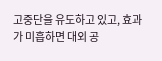고중단을 유도하고 있고, 효과가 미흡하면 대외 공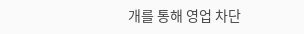개를 통해 영업 차단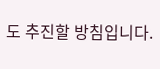도 추진할 방침입니다.